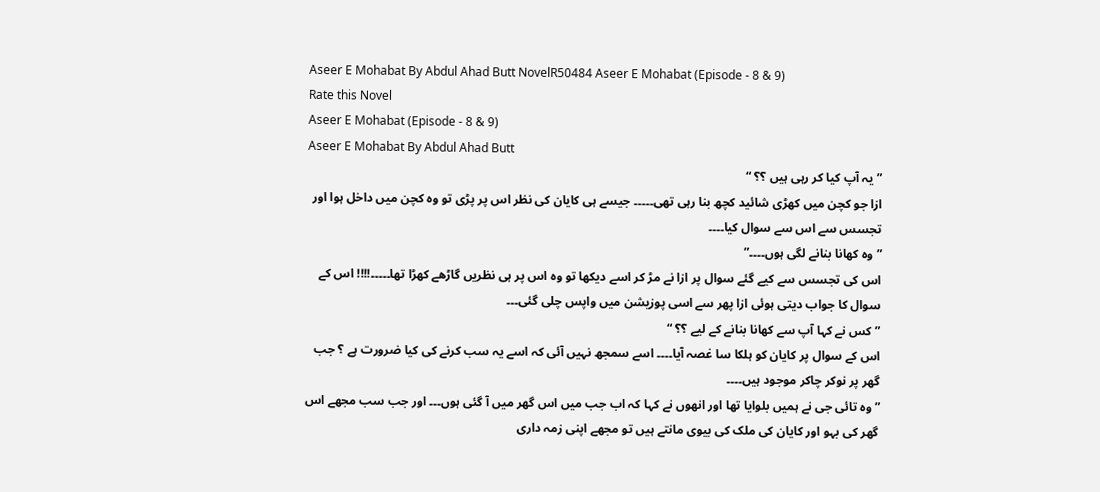Aseer E Mohabat By Abdul Ahad Butt NovelR50484 Aseer E Mohabat (Episode - 8 & 9)
Rate this Novel
Aseer E Mohabat (Episode - 8 & 9)
Aseer E Mohabat By Abdul Ahad Butt
” یہ آپ کیا کر رہی ہیں ؟؟ “
ازا جو کچن میں کھڑی شائید کچھ بنا رہی تھی۔۔۔۔۔ جیسے ہی کایان کی نظر اس پر پڑی تو وہ کچن میں داخل ہوا اور تجسس سے اس سے سوال کیا۔۔۔۔
” وہ کھانا بنانے لگی ہوں۔۔۔۔”
اس کی تجسس سے کیے گئے سوال پر ازا نے مڑ کر اسے دیکھا تو وہ اس پر ہی نظریں گاڑھے کھڑا تھا۔۔۔۔۔!!!! اس کے سوال کا جواب دیتی ہوئی ازا پھر سے اسی پوزیشن میں واپس چلی گئی۔۔۔
” کس نے کہا آپ سے کھانا بنانے کے لیے ؟؟ “
اس کے سوال پر کایان کو ہلکا سا غصہ آیا۔۔۔۔ اسے سمجھ نہیں آئی کہ اسے یہ سب کرنے کی کیا ضرورت ہے ؟ جب گھر پر نوکر چاکر موجود ہیں۔۔۔۔
” وہ تائی جی نے ہمیں بلوایا تھا اور انھوں نے کہا کہ اب جب میں اس گھر میں آ گئی ہوں۔۔۔ اور جب سب مجھے اس گھر کی بہو اور کایان کی ملک کی بیوی مانتے ہیں تو مجھے اپنی زمہ داری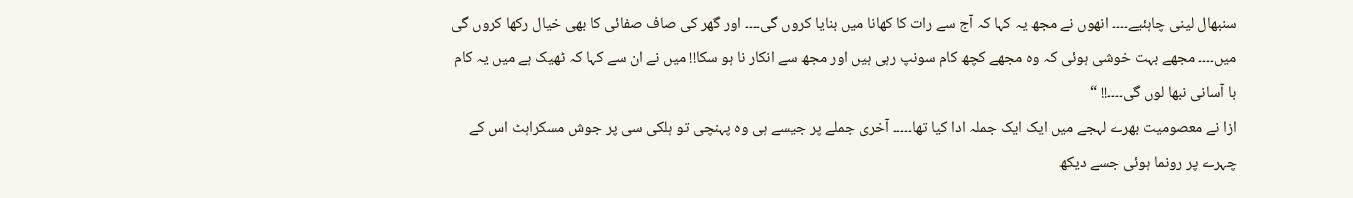سنبھال لینی چاہئیے۔۔۔۔ انھوں نے مجھ یہ کہا کہ آج سے رات کا کھانا میں بنایا کروں گی۔۔۔۔ اور گھر کی صاف صفائی کا بھی خیال رکھا کروں گی میں۔۔۔۔ مجھے بہت خوشی ہوئی کہ وہ مجھے کچھ کام سونپ رہی ہیں اور مجھ سے انکار نا ہو سکا!! میں نے ان سے کہا کہ ٹھیک ہے میں یہ کام با آسانی نبھا لوں گی۔۔۔۔!! “
ازا نے معصومیت بھرے لہجے میں ایک ایک جملہ ادا کیا تھا۔۔۔۔۔ آخری جملے پر جیسے ہی وہ پہنچی تو ہلکی سی پر جوش مسکراہٹ اس کے چہرے پر رونما ہوئی جسے دیکھ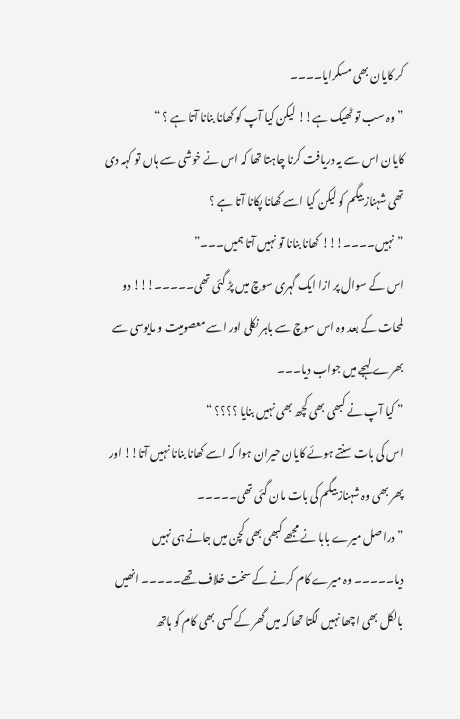کر کایان بھی مسکرایا۔۔۔۔
” وہ سب تو ٹھیک ہے!! لیکن کیا آپ کو کھانا بنانا آتا ہے ؟ “
کایان اس سے یہ دریافت کرنا چاہتا تھا کہ اس نے خوشی سے ہاں تو کہہ دی تھی شہناز بیگم کو لیکن کیا اسے کھانا پکانا آتا ہے ؟
” نہیں۔۔۔۔!!! کھانا بنانا تو نہیں آتا ہمیں۔۔۔”
اس کے سوال پر ازا ایک گہری سوچ میں پڑ گئی تھی۔۔۔۔۔!!! دو لمحات کے بعد وہ اس سوچ سے باہر نکلی اور اسے معصومیت و مایوسی سے بھرے لہجے میں جواب دیا۔۔۔
” کیا آپ نے کبھی بھی کچھ بھی نہیں بنایا ؟؟؟؟ “
اس کی بات سنتے ہوئے کایان حیران ہوا کہ اسے کھانا بنانا نہیں آتا!! اور پھر بھی وہ شہناز بیگم کی بات مان گئی تھی۔۔۔۔۔
” دراصل میرے بابا نے مجھے کبھی بھی کچن میں جانے ہی نہیں دیا۔۔۔۔۔ وہ میرے کام کرنے کے سخت خلاف تھے۔۔۔۔۔ انھیں بالکل بھی اچھا نہیں لگتا تھا کہ میں گھر کے کسی بھی کام کو ہاتھ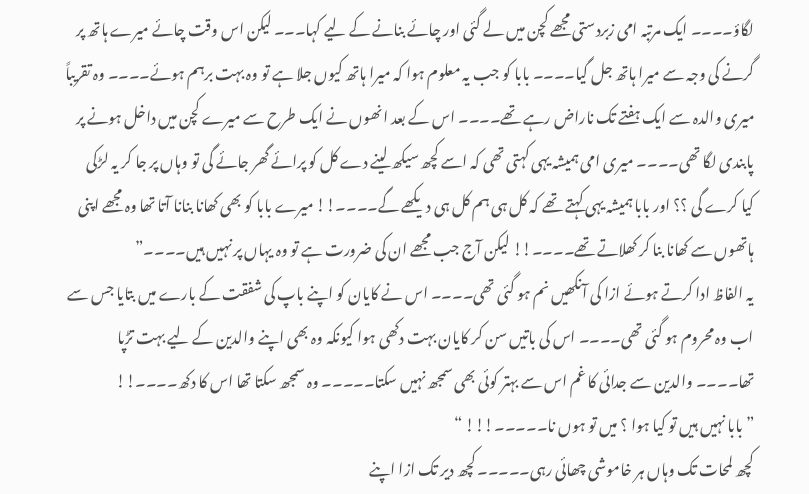لگاؤ۔۔۔۔ ایک مرتبہ امی زبردستی مجھے کچن میں لے گئی اور چائے بنانے کے لیے کہا۔۔۔ لیکن اس وقت چائے میرے ہاتھ پر گرنے کی وجہ سے میرا ہاتھ جل گیا۔۔۔۔ بابا کو جب یہ معلوم ہوا کہ میرا ہاتھ کیوں جلا ہے تو وہ بہت برہم ہوئے۔۔۔۔ وہ تقریباً میری والدہ سے ایک ہفتے تک ناراض رہے تھے۔۔۔۔ اس کے بعد انھوں نے ایک طرح سے میرے کچن میں داخل ہونے پر پابندی لگا تھی۔۔۔۔ میری امی ہمیشہ یہی کہتی تھی کہ اسے کچھ سیکھ لینے دے کل کو پرائے گھر جائے گی تو وہاں پر جا کر یہ لڑکی کیا کرے گی ؟؟ اور بابا ہمیشہ یہی کہتے تھے کہ کل ہی ہم کل ہی دیکھے گے۔۔۔۔!! میرے بابا کو بھی کھانا بنانا آتا تھا وہ مجھے اپنی ہاتھوں سے کھانا بنا کر کھلاتے تھے۔۔۔۔!! لیکن آج جب مجھے ان کی ضرورت ہے تو وہ یہاں پر نہیں ہیں۔۔۔۔”
یہ الفاظ ادا کرتے ہوئے ازا کی آنکھیں نم ہو گئی تھی۔۔۔۔ اس نے کایان کو اپنے باپ کی شفقت کے بارے میں بتایا جس سے اب وہ محروم ہو گئی تھی۔۔۔۔ اس کی باتیں سن کر کایان بہت دکھی ہوا کیونکہ وہ بھی اپنے والدین کے لیے بہت تڑپا تھا۔۔۔۔ والدین سے جدائی کا غم اس سے بہتر کوئی بھی سمجھ نہیں سکتا۔۔۔۔۔ وہ سمجھ سکتا تھا اس کا دکھ۔۔۔۔!!
” بابا نہیں ہیں تو کیا ہوا ؟ میں تو ہوں نا۔۔۔۔۔!!! “
کچھ لمحات تک وہاں ہر خاموشی چھائی رہی۔۔۔۔۔ کچھ دیر تک ازا اپنے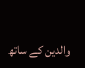والدین کے ساتھ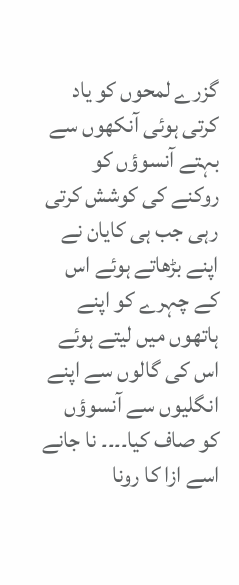گزرے لمحوں کو یاد کرتی ہوئی آنکھوں سے بہتے آنسوؤں کو روکنے کی کوشش کرتی رہی جب ہی کایان نے اپنے بڑھاتے ہوئے اس کے چہرے کو اپنے ہاتھوں میں لیتے ہوئے اس کی گالوں سے اپنے انگلیوں سے آنسوؤں کو صاف کیا۔۔۔۔ نا جانے اسے ازا کا رونا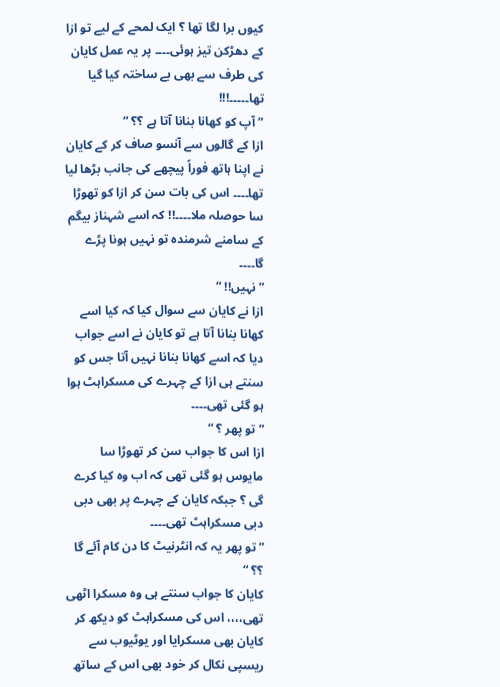کیوں برا لگا تھا ؟ ایک لمحے کے لیے تو ازا کے دھڑکن تیز ہوئی۔۔۔۔ پر یہ عمل کایان کی طرف سے بھی بے ساختہ کیا گیا تھا۔۔۔۔۔!!!
” آپ کو کھانا بنانا آتا ہے ؟؟ “
ازا کے گالوں سے آنسو صاف کر کے کایان نے اپنا ہاتھ فوراً پیچھے کی جانب بڑھا لیا تھا۔۔۔۔ اس کی بات سن کر ازا کو تھوڑا سا حوصلہ ملا۔۔۔۔!! کہ اسے شہناز بیگم کے سامنے شرمندہ تو نہیں ہونا پڑے گا۔۔۔۔
” نہیں!! “
ازا نے کایان سے سوال کیا کہ کیا اسے کھانا بنانا آتا ہے تو کایان نے اسے جواب دیا کہ اسے کھانا بنانا نہیں آتا جس کو سنتے ہی ازا کے چہرے کی مسکراہٹ ہوا ہو گئی تھی۔۔۔۔
” تو پھر ؟ “
ازا اس کا جواب سن کر تھوڑا سا مایوس ہو گئی تھی کہ اب وہ کیا کرے گی ؟ جبکہ کایان کے چہرے پر بھی دبی دبی مسکراہٹ تھی۔۔۔۔
” تو پھر یہ کہ انٹرنیٹ کا دن کام آئے گا ؟؟ “
کایان کا جواب سنتے ہی وہ مسکرا اٹھی تھی،،،، اس کی مسکراہٹ کو دیکھ کر کایان بھی مسکرایا اور یوٹیوب سے ریسپی نکال کر خود بھی اس کے ساتھ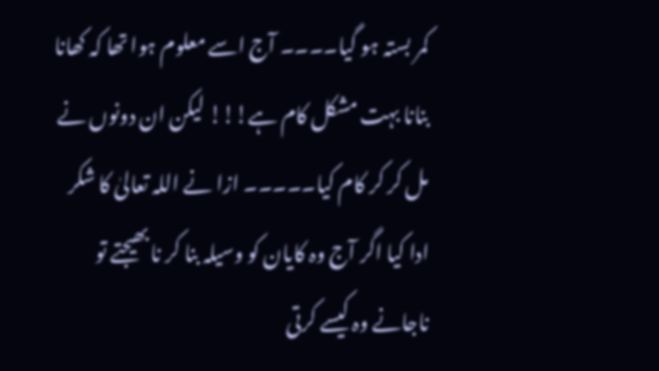کمر بستہ ہو گیا۔۔۔۔ آج اسے معلوم ہوا تھا کہ کھانا بنانا بہت مشکل کام ہے!!! لیکن ان دونوں نے مل کر کر کام کیا۔۔۔۔۔ ازا نے اللہ تعالیٰ کا شکر ادا کیا اگر آج وہ کایان کو وسیلہ بنا کر نا بھیجتے تو ناجانے وہ کیسے کرتی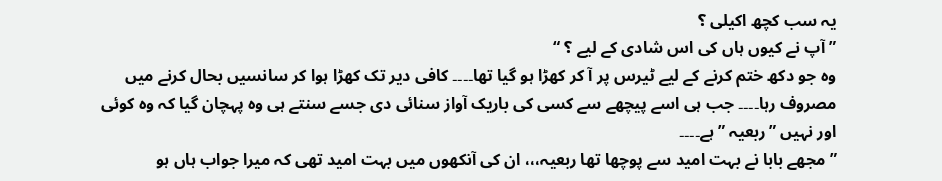یہ سب کچھ اکیلی ؟
” آپ نے کیوں ہاں کی اس شادی کے لیے ؟ “
وہ جو دکھ ختم کرنے کے لیے ٹیرس پر آ کر کھڑا ہو گیا تھا۔۔۔۔ کافی دیر تک کھڑا ہوا کر سانسیں بحال کرنے میں مصروف رہا۔۔۔۔ جب ہی اسے پیچھے سے کسی کی باریک آواز سنائی دی جسے سنتے ہی وہ پہچان گیا کہ وہ کوئی اور نہیں ” ربعیہ ” ہے۔۔۔۔
” مجھے بابا نے بہت امید سے پوچھا تھا ربعیہ،،، ان کی آنکھوں میں بہت امید تھی کہ میرا جواب ہاں ہو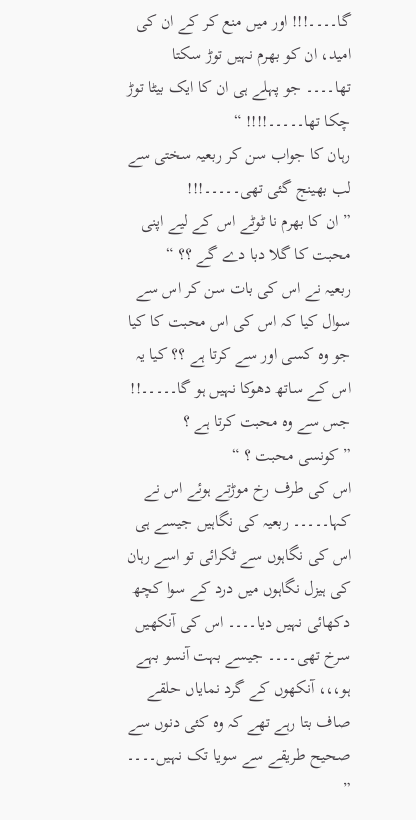گا۔۔۔۔!!! اور میں منع کر کے ان کی امید، ان کو بھرم نہیں توڑ سکتا تھا۔۔۔۔ جو پہلے ہی ان کا ایک بیٹا توڑ چکا تھا۔۔۔۔۔!!!! “
رہان کا جواب سن کر ربعیہ سختی سے لب بھینج گئی تھی۔۔۔۔۔!!!
” ان کا بھرم نا ٹوٹے اس کے لیے اپنی محبت کا گلا دبا دے گے ؟؟ “
ربعیہ نے اس کی بات سن کر اس سے سوال کیا کہ اس کی اس محبت کا کیا جو وہ کسی اور سے کرتا ہے ؟؟ کیا یہ اس کے ساتھ دھوکا نہیں ہو گا۔۔۔۔۔!! جس سے وہ محبت کرتا ہے ؟
” کونسی محبت ؟ “
اس کی طرف رخ موڑتے ہوئے اس نے کہا۔۔۔۔۔ ربعیہ کی نگاہیں جیسے ہی اس کی نگاہوں سے ٹکرائی تو اسے رہان کی ہیزل نگاہوں میں درد کے سوا کچھ دکھائی نہیں دیا۔۔۔۔ اس کی آنکھیں سرخ تھی۔۔۔۔ جیسے بہت آنسو بہے ہو،،، آنکھوں کے گرد نمایاں حلقے صاف بتا رہے تھے کہ وہ کئی دنوں سے صحیح طریقے سے سویا تک نہیں۔۔۔۔
”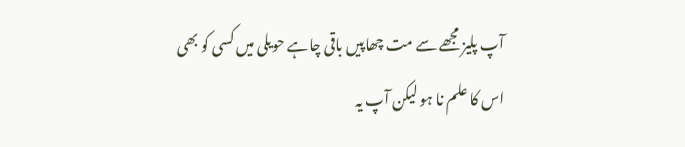آپ پلیز مجھے سے مت چھاپیں باقی چاہے حویلی میں کسی کو بھی اس کا علم نا ہو لیکن آپ یہ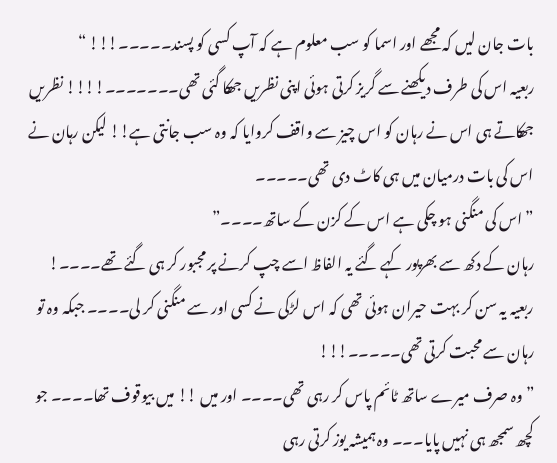بات جان لیں کہ مجھے اور اسما کو سب معلوم ہے کہ آپ کسی کو پسند۔۔۔۔۔!!! “
ربعیہ اس کی طرف دیکھنے سے گریز کرتی ہوئی اپنی نظریں جھکا گئی تھی۔۔۔۔۔۔۔!!!! نظریں جھکاتے ہی اس نے رہان کو اس چیز سے واقف کروایا کہ وہ سب جانتی ہے!! لیکن رہان نے اس کی بات درمیان میں ہی کاٹ دی تھی۔۔۔۔۔
” اس کی منگنی ہو چکی ہے اس کے کزن کے ساتھ۔۔۔۔”
رہان کے دکھ سے بھرپور کہے گئے یہ الفاظ اسے چپ کرنے پر مجبور کر ہی گئے تھے۔۔۔۔! ربعیہ یہ سن کر بہت حیران ہوئی تھی کہ اس لڑکی نے کسی اور سے منگنی کر لی۔۔۔۔ جبکہ وہ تو رہان سے محبت کرتی تھی۔۔۔۔۔!!!
” وہ صرف میرے ساتھ ٹائم پاس کر رہی تھی۔۔۔۔ اور میں !! میں بیوقوف تھا۔۔۔۔ جو کچھ سمجھ ہی نہیں پایا۔۔۔ وہ ہمیشہ یوز کرتی رہی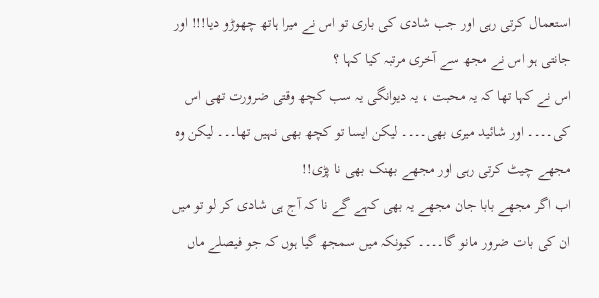استعمال کرتی رہی اور جب شادی کی باری تو اس نے میرا ہاتھ چھوڑو دیا!!! اور جانتی ہو اس نے مجھ سے آخری مرتبہ کیا کہا ؟
اس نے کہا تھا کہ یہ محبت ، یہ دیوانگی یہ سب کچھ وقتی ضرورت تھی اس کی۔۔۔۔ اور شائید میری بھی۔۔۔۔ لیکن ایسا تو کچھ بھی نہیں تھا۔۔۔ لیکن وہ مجھے چیٹ کرتی رہی اور مجھے بھنک بھی نا پڑی!!
اب اگر مجھے بابا جان مجھے یہ بھی کہے گے نا کہ آج ہی شادی کر لو تو میں ان کی بات ضرور مانو گا۔۔۔۔ کیونکہ میں سمجھ گیا ہوں کہ جو فیصلے ماں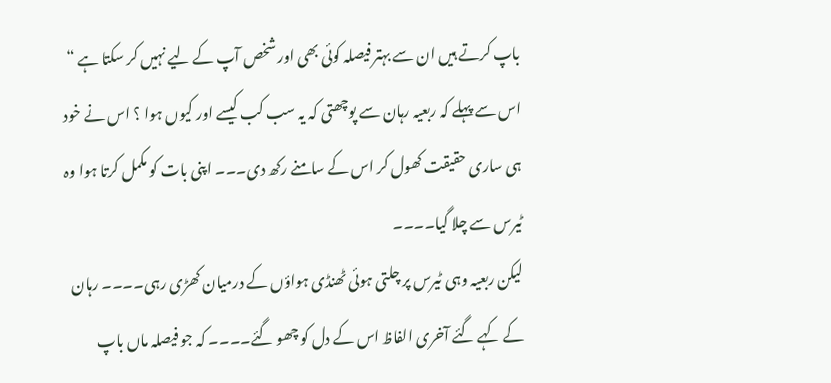باپ کرتے ہیں ان سے بہتر فیصلہ کوئی بھی اور شخص آپ کے لیے نہیں کر سکتا ہے “
اس سے پہلے کہ ربعیہ رہان سے پوچھتی کہ یہ سب کب کیسے اور کیوں ہوا ؟ اس نے خود ہی ساری حقیقت کھول کر اس کے سامنے رکھ دی۔۔۔ اپنی بات کو مکمل کرتا ہوا وہ ٹیرس سے چلا گیا۔۔۔۔
لیکن ربعیہ وہی ٹیرس پر چلتی ہوئی ٹھنڈی ہواؤں کے درمیان کھڑی رہی۔۔۔۔ رہان کے کہے گئے آخری الفاظ اس کے دل کو چھو گئے۔۔۔۔ کہ جو فیصلہ ماں باپ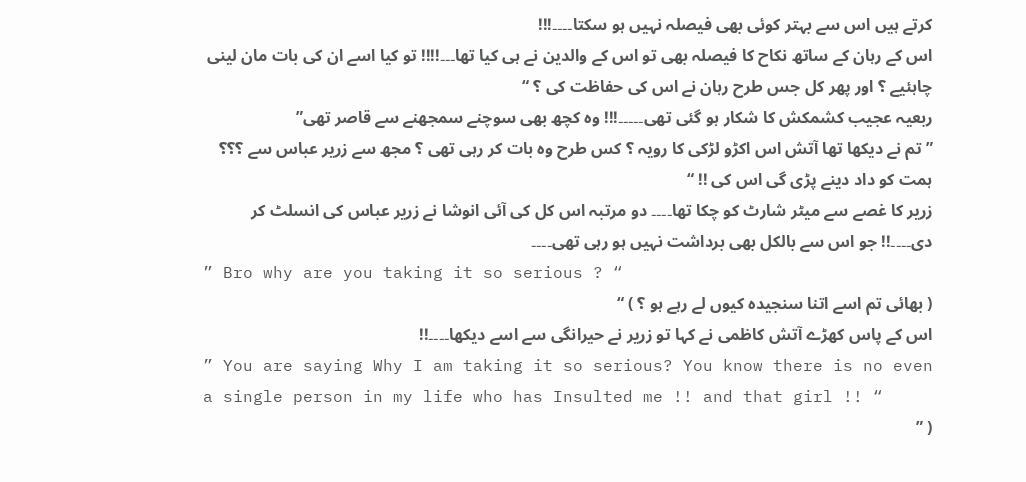کرتے ہیں اس سے بہتر کوئی بھی فیصلہ نہیں ہو سکتا۔۔۔۔!!!
اس کے رہان کے ساتھ نکاح کا فیصلہ بھی تو اس کے والدین نے ہی کیا تھا۔۔۔!!!! تو کیا اسے ان کی بات مان لینی چاہئیے ؟ اور پھر کل جس طرح رہان نے اس کی حفاظت کی ؟ “
ربعیہ عجیب کشمکش کا شکار ہو گئی تھی۔۔۔۔۔!!! وہ کچھ بھی سوچنے سمجھنے سے قاصر تھی”
” تم نے دیکھا تھا آتش اس اکڑو لڑکی کا رویہ ؟ کس طرح وہ بات کر رہی تھی ؟ مجھ سے زریر عباس سے ؟؟؟ ہمت کو داد دینے پڑی گی اس کی !! “
زریر کا غصے سے میٹر شارٹ کو چکا تھا۔۔۔۔ دو مرتبہ اس کل کی آئی انوشا نے زریر عباس کی انسلٹ کر دی۔۔۔۔!! جو اس سے بالکل بھی برداشت نہیں ہو رہی تھی۔۔۔۔
” Bro why are you taking it so serious ? “
( بھائی تم اسے اتنا سنجیدہ کیوں لے رہے ہو ؟ ) “
اس کے پاس کھڑے آتش کاظمی نے کہا تو زریر نے حیرانگی سے اسے دیکھا۔۔۔۔!!
” You are saying Why I am taking it so serious? You know there is no even a single person in my life who has Insulted me !! and that girl !! “
( ”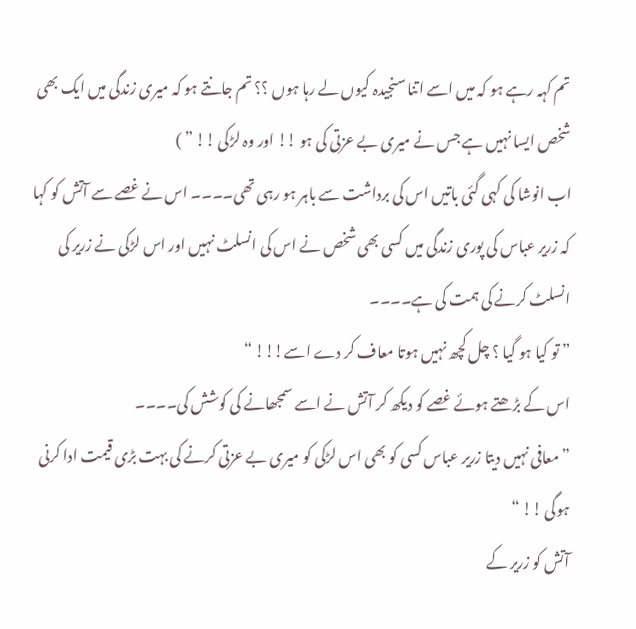تم کہہ رہے ہو کہ میں اسے اتنا سنجیدہ کیوں لے رہا ہوں ؟؟ تم جانتے ہو کہ میری زندگی میں ایک بھی شخص ایسا نہیں ہے جس نے میری بے عزتی کی ہو !! اور وہ لڑکی !! ” )
اب انوشا کی کہی گئی باتیں اس کی برداشت سے باہر ہو رہی تھی۔۔۔۔ اس نے غصے سے آتش کو کہا کہ زریر عباس کی پوری زندگی میں کسی بھی شخص نے اس کی انسلٹ نہیں اور اس لڑکی نے زریر کی انسلٹ کرنے کی ہمت کی ہے۔۔۔۔
” تو کیا ہو گیا ؟ چل کچھ نہیں ہوتا معاف کر دے اسے!!! “
اس کے بڑھتے ہوئے غصے کو دیکھ کر آتش نے اسے سمجھانے کی کوشش کی۔۔۔۔
” معافی نہیں دیتا زریر عباس کسی کو بھی اس لڑکی کو میری بے عزتی کرنے کی بہت بڑی قیمت ادا کرنی ہوگی !! “
آتش کو زریر کے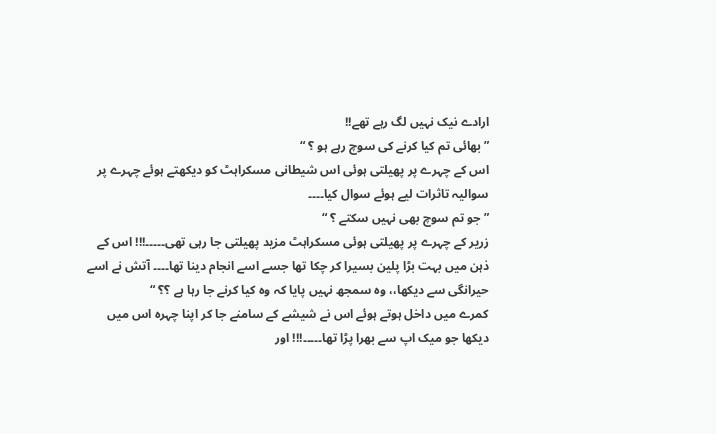ارادے نیک نہیں لگ رہے تھے!!
” بھائی تم کیا کرنے کی سوچ رہے ہو ؟ “
اس کے چہرے پر پھیلتی ہوئی اس شیطانی مسکراہٹ کو دیکھتے ہوئے چہرے پر سوالیہ تاثرات لیے ہوئے سوال کیا۔۔۔۔
” جو تم سوچ بھی نہیں سکتے ؟ “
زریر کے چہرے پر پھیلتی ہوئی مسکراہٹ مزید پھیلتی جا رہی تھی۔۔۔۔۔!!! اس کے ذہن میں بہت بڑا پلین بسیرا کر چکا تھا جسے اسے انجام دینا تھا۔۔۔۔ آتش نے اسے حیرانگی سے دیکھا،، وہ سمجھ نہیں پایا کہ وہ کیا کرنے جا رہا ہے ؟؟ “
کمرے میں داخل ہوتے ہوئے اس نے شیشے کے سامنے جا کر اپنا چہرہ اس میں دیکھا جو میک اپ سے بھرا پڑا تھا۔۔۔۔۔!!! اور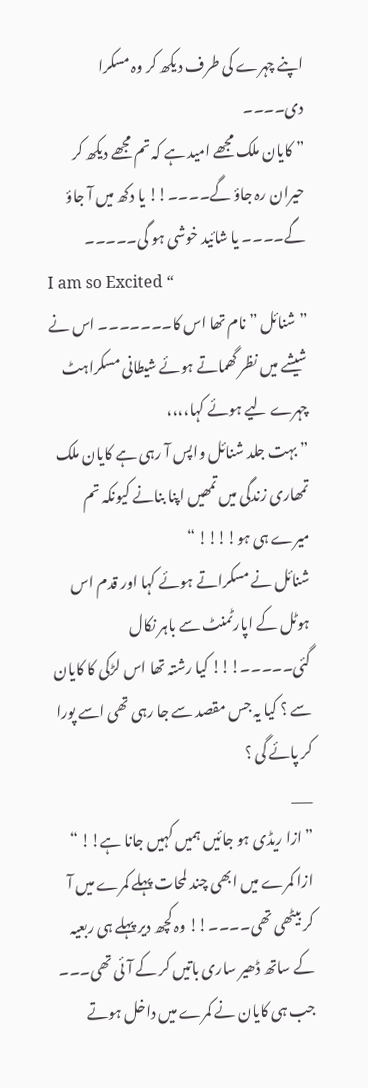اپنے چہرے کی طرف دیکھ کر وہ مسکرا دی۔۔۔۔
” کایان ملک مجھے امید ہے کہ تم مجھے دیکھ کر حیران رہ جاؤ گے۔۔۔۔!! یا دکھ میں آ جاؤ گے۔۔۔۔ یا شائید خوشی ہو گی۔۔۔۔۔
I am so Excited “
” شنائل ” نام تھا اس کا۔۔۔۔۔۔۔ اس نے شیشے میں نظر گھماتے ہوئے شیطانی مسکراہٹ چہرے لیے ہوئے کہا،،،،
” بہت جلد شنائل واپس آ رہی ہے کایان ملک تمھاری زندگی میں تمھیں اپنا بنانے کیونکہ تم میرے ہی ہو!!!! “
شنائل نے مسکراتے ہوئے کہا اور قدم اس ہوٹل کے اپارٹمنٹ سے باہر نکال گئی۔۔۔۔۔!!! کیا رشتہ تھا اس لڑکی کا کایان سے ؟ کیا یہ جس مقصد سے جا رہی تھی اسے پورا کر پائے گی ؟
___
” ازا ریڈی ہو جائیں ہمیں کہیں جانا ہے!! “
ازا کمرے میں ابھی چند لمحات پہلے کمرے میں آ کر بیٹھی تھی۔۔۔۔!! وہ کچھ دیر پہلے ہی ربعیہ کے ساتھ ڈھیر ساری باتیں کر کے آئی تھی۔۔۔ جب ہی کایان نے کمرے میں داخل ہوتے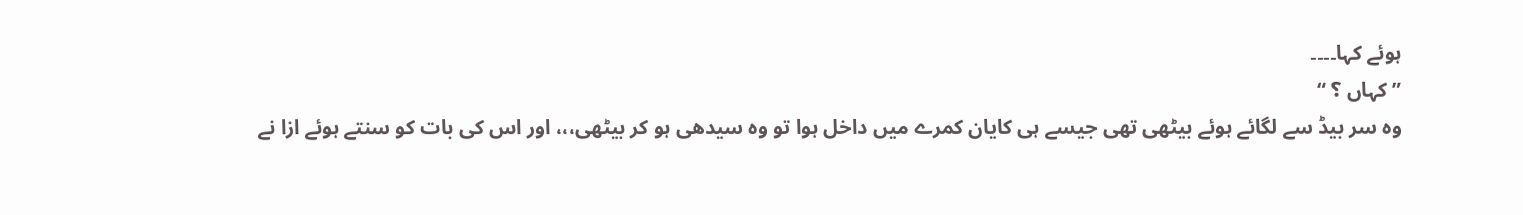ہوئے کہا۔۔۔۔
” کہاں ؟ “
وہ سر بیڈ سے لگائے ہوئے بیٹھی تھی جیسے ہی کایان کمرے میں داخل ہوا تو وہ سیدھی ہو کر بیٹھی،،، اور اس کی بات کو سنتے ہوئے ازا نے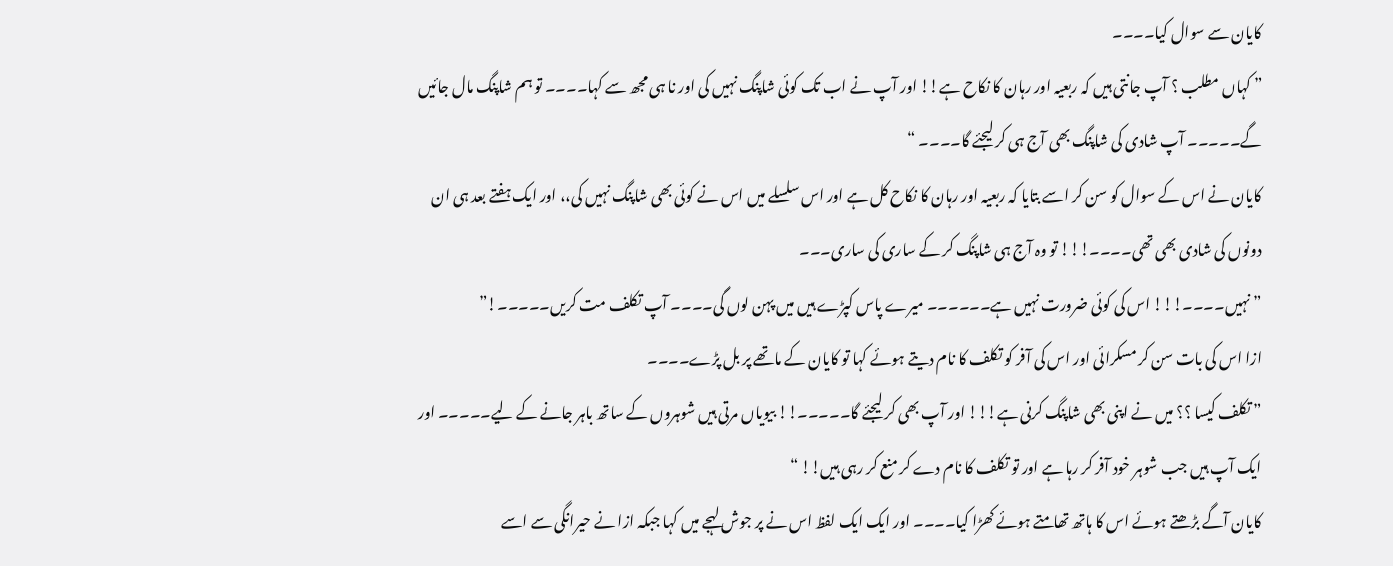کایان سے سوال کیا۔۔۔۔
” کہاں مطلب ؟ آپ جانتی ہیں کہ ربعیہ اور رہان کا نکاح ہے!! اور آپ نے اب تک کوئی شاپنگ نہیں کی اور نا ہی مجھ سے کہا۔۔۔۔ تو ہم شاپنگ مال جائیں گے۔۔۔۔۔ آپ شادی کی شاپنگ بھی آج ہی کر لیجئے گا۔۔۔۔ “
کایان نے اس کے سوال کو سن کر اسے بتایا کہ ربعیہ اور رہان کا نکاح کل ہے اور اس سلسلے میں اس نے کوئی بھی شاپنگ نہیں کی،، اور ایک ہفتے بعد ہی ان دونوں کی شادی بھی تھی۔۔۔۔!!! تو وہ آج ہی شاپنگ کر کے ساری کی ساری۔۔۔
” نہیں۔۔۔۔!!! اس کی کوئی ضرورت نہیں ہے۔۔۔۔۔۔ میرے پاس کپڑے ہیں میں پہن لوں گی۔۔۔۔ آپ تکلف مت کریں۔۔۔۔۔!”
ازا اس کی بات سن کر مسکرائی اور اس کی آفر کو تکلف کا نام دیتے ہوئے کہا تو کایان کے ماتھے پر بل پڑے۔۔۔۔
” تکلف کیسا ؟؟ میں نے اپنی بھی شاپنگ کرنی ہے!!! اور آپ بھی کر لیجئے گا۔۔۔۔۔!! بیویاں مرتی ہیں شوہروں کے ساتھ باہر جانے کے لیے۔۔۔۔۔ اور ایک آپ ہیں جب شوہر خود آفر کر رہا ہے اور تو تکلف کا نام دے کر منع کر رہی ہیں!! “
کایان آگے بڑھتے ہوئے اس کا ہاتھ تھامتے ہوئے کھڑا کیا۔۔۔۔ اور ایک ایک لفظ اس نے پر جوش لہجے میں کہا جبکہ ازا نے حیرانگی سے اسے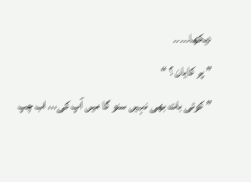دیکھا۔۔۔۔۔
” پر کایان ؟ “
” کوئی بات بھی نہیں سنو گا میں آپ کی،،، اب چپ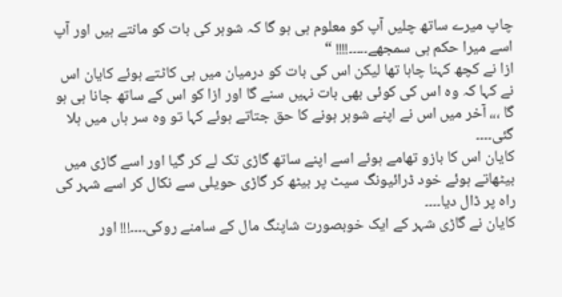چاپ میرے ساتھ چلیں آپ کو معلوم ہی ہو گا کہ شوہر کی بات کو مانتے ہیں اور آپ اسے میرا حکم ہی سمجھے۔۔۔۔۔!!!! “
ازا نے کچھ کہنا چاہا تھا لیکن اس کی بات کو درمیان میں ہی کاٹتے ہوئے کایان اس نے کہا کہ وہ اس کی کوئی بھی بات نہیں سنے گا اور ازا کو اس کے ساتھ جانا ہی ہو گا ،،، آخر میں اس نے اپنے شوہر ہونے کا حق جتاتے ہوئے کہا تو وہ سر ہاں میں ہلا گئی۔۔۔۔
کایان اس کا بازو تھامے ہوئے اسے اپنے ساتھ گاڑی تک لے کر گیا اور اسے گاڑی میں بیٹھاتے ہوئے خود ڈرائیونگ سیٹ پر بیٹھ کر گاڑی حویلی سے نکال کر اسے شہر کی راہ پر ڈال دیا۔۔۔۔
کایان نے گاڑی شہر کے ایک خوبصورت شاپنگ مال کے سامنے روکی۔۔۔۔!!! اور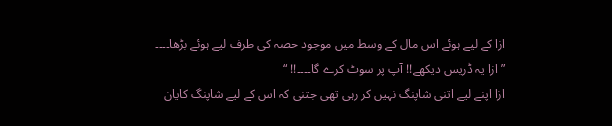ازا کے لیے ہوئے اس مال کے وسط میں موجود حصہ کی طرف لیے ہوئے بڑھا۔۔۔۔
” ازا یہ ڈریس دیکھے!! آپ پر سوٹ کرے گا۔۔۔۔!! “
ازا اپنے لیے اتنی شاپنگ نہیں کر رہی تھی جتنی کہ اس کے لیے شاپنگ کایان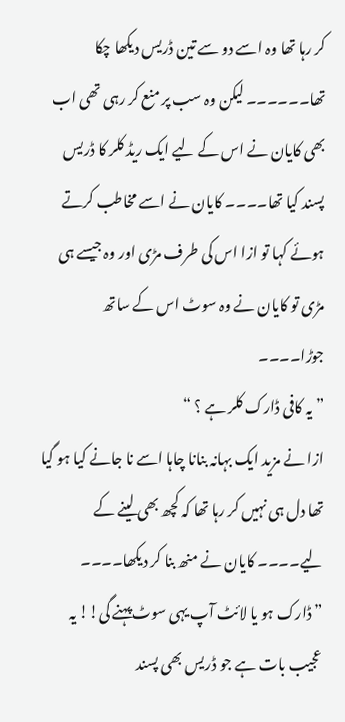کر رہا تھا وہ اسے دو سے تین ڈریس دیکھا چکا تھا۔۔۔۔۔۔ لیکن وہ سب پر منع کر رہی تھی اب بھی کایان نے اس کے لیے ایک ریڈ کلر کا ڈریس پسند کیا تھا۔۔۔۔ کایان نے اسے مخاطب کرتے ہوئے کہا تو ازا اس کی طرف مڑی اور وہ جیسے ہی مڑی تو کایان نے وہ سوٹ اس کے ساتھ جوڑا۔۔۔۔
” یہ کافی ڈارک کلر ہے ؟ “
ازا نے مزید ایک بہانہ بنانا چاہا اسے نا جانے کیا ہو گیا تھا دل ہی نہیں کر رہا تھا کہ کچھ بھی لینے کے لیے۔۔۔۔ کایان نے منھ بنا کر دیکھا۔۔۔۔
” ڈارک ہو یا لائٹ آپ یہی سوٹ پہنے گی!! یہ عجیب بات ہے جو ڈریس بھی پسند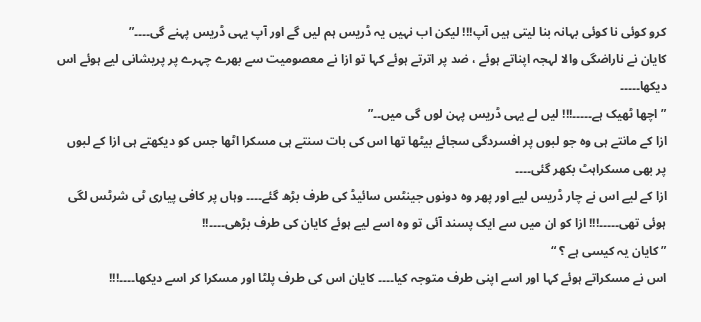کرو کوئی نا کوئی بہانہ بنا لیتی ہیں آپ!!! لیکن اب نہیں یہ ڈریس ہم لیں گے اور آپ یہی ڈریس پہنے گی۔۔۔۔”
کایان نے ناراضگی والا لہجہ اپناتے ہوئے ، ضد پر اترتے ہوئے کہا تو ازا نے معصومیت سے بھرے چہرے پر پریشانی لیے ہوئے اس دیکھا۔۔۔۔۔
” اچھا ٹھیک ہے۔۔۔۔۔!!! لیں لے یہی ڈریس پہن لوں گی میں۔۔”
ازا کے مانتے ہی وہ جو لبوں پر افسردگی سجائے بیٹھا تھا اس کی بات سنتے ہی مسکرا اٹھا جس کو دیکھتے ہی ازا کے لبوں پر بھی مسکراہٹ بکھر گئی۔۔۔۔
ازا کے لیے اس نے چار ڈریس لیے اور پھر وہ دونوں جینٹس سائیڈ کی طرف بڑھ گئے۔۔۔۔ وہاں پر کافی پیاری ٹی شرٹس لگی ہوئی تھی۔۔۔۔۔!!! ازا کو ان میں سے ایک پسند آئی تو وہ اسے لیے ہوئے کایان کی طرف بڑھی۔۔۔۔!!
” کایان یہ کیسی ہے ؟ “
اس نے مسکراتے ہوئے کہا اور اسے اپنی طرف متوجہ کیا۔۔۔۔ کایان اس کی طرف پلٹا اور مسکرا کر اسے دیکھا۔۔۔۔!!!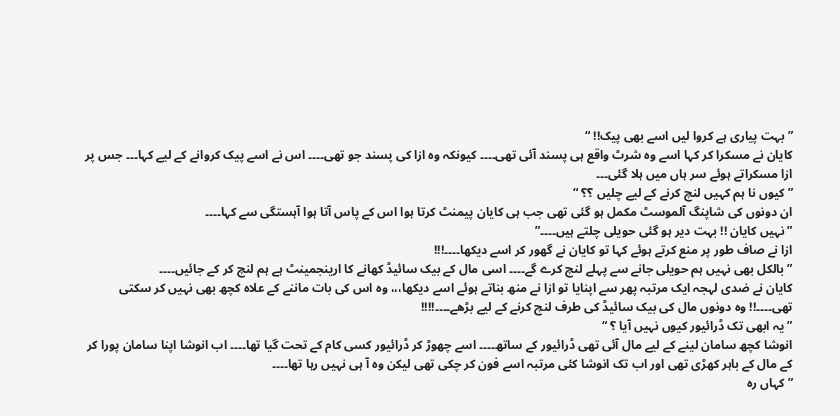” بہت پیاری ہے کروا لیں اسے بھی پیک!! “
کایان نے مسکرا کر کہا اسے وہ شرٹ واقع ہی پسند آئی تھی۔۔۔۔ کیونکہ وہ ازا کی پسند جو تھی۔۔۔۔ اس نے اسے پیک کروانے کے لیے کہا۔۔۔ جس پر ازا مسکراتے ہوئے سر ہاں میں ہلا گئی۔۔۔
” کیوں نا ہم کہیں لنچ کرنے کے لیے چلیں ؟؟ “
ان دونوں کی شاپنگ آلموسٹ مکمل ہو گئی تھی جب ہی کایان پیمنٹ کرتا ہوا اس کے پاس آتا ہوا آہستگی سے کہا۔۔۔۔
” نہیں کایان !! بہت دیر ہو گئی حویلی چلتے ہیں۔۔۔۔”
ازا نے صاف طور پر منع کرتے ہوئے کہا تو کایان نے گھور کر اسے دیکھا۔۔۔۔!!!
” بالکل بھی نہیں ہم حویلی جانے سے پہلے لنچ کرے گے۔۔۔۔ اسی مال کے بیک سائیڈ کھانے کا ارینجمینٹ ہے ہم لنچ کر کے جائیں۔۔۔۔
کایان نے ضدی لہجہ ایک مرتبہ پھر سے اپنایا تو ازا نے منھ بناتے ہوئے اسے دیکھا،،، وہ اس کی بات ماننے کے علاہ کچھ بھی نہیں کر سکتی تھی۔۔۔۔!! وہ دونوں مال کی بیک سائیڈ کی طرف لنچ کرنے کے لیے بڑھے۔۔۔۔!!!!
” یہ ابھی تک ڈرائیور کیوں نہیں آیا ؟ “
انوشا کچھ سامان لینے کے لیے مال آئی تھی ڈرائیور کے ساتھ۔۔۔۔ اسے چھوڑ کر ڈرائیور کسی کام کے تحت گیا تھا۔۔۔۔ اب انوشا اپنا سامان پورا کر کے مال کے باہر کھڑی تھی اور اب تک انوشا کئی مرتبہ اسے فون کر چکی تھی لیکن وہ آ ہی نہیں رہا تھا۔۔۔۔
” کہاں رہ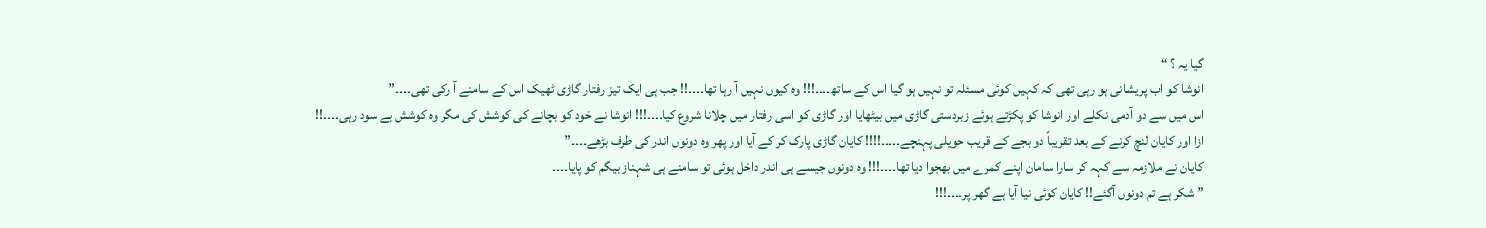گیا یہ ؟ “
انوشا کو اب پریشانی ہو رہی تھی کہ کہیں کوئی مسئلہ تو نہیں ہو گیا اس کے ساتھ۔۔۔۔!!! وہ کیوں نہیں آ رہا تھا۔۔۔۔!! جب ہی ایک تیز رفتار گاڑی ٹھیک اس کے سامنے آ رکی تھی۔۔۔۔”
اس میں سے دو آدمی نکلے اور انوشا کو پکڑتے ہوئے زبردستی گاڑی میں بیٹھایا اور گاڑی کو اسی رفتار میں چلانا شروع کیا۔۔۔۔!!! انوشا نے خود کو بچانے کی کوشش کی مگر وہ کوشش بے سود رہی۔۔۔۔!!
ازا اور کایان لنچ کرنے کے بعد تقریباً دو بجے کے قریب حویلی پہنچے۔۔۔۔۔!!!! کایان گاڑی پارک کر کے آیا اور پھر وہ دونوں اندر کی طرف بڑھے۔۔۔۔”
کایان نے ملازمہ سے کہہ کر سارا سامان اپنے کمرے میں بھجوا دیا تھا۔۔۔۔!!! وہ دونوں جیسے ہی اندر داخل ہوئی تو سامنے ہی شہناز بیگم کو پایا۔۔۔۔
” شکر ہے تم دونوں آگئے!! کایان کوئی نیا آیا ہے گھر پر۔۔۔۔!!!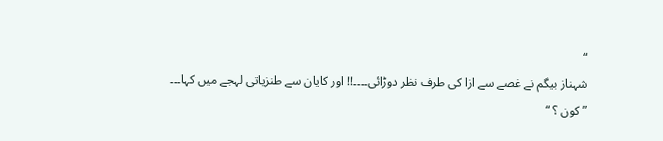“
شہناز بیگم نے غصے سے ازا کی طرف نظر دوڑائی۔۔۔۔!! اور کایان سے طنزیاتی لہجے میں کہا۔۔۔
” کون ؟ “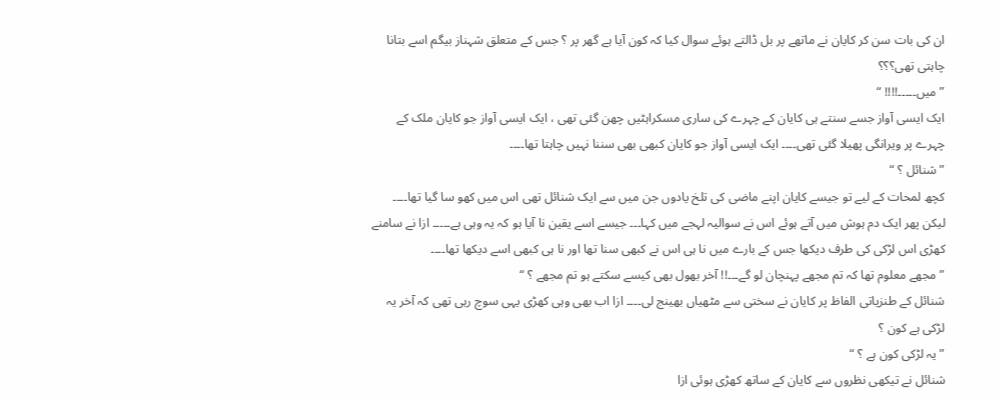ان کی بات سن کر کایان نے ماتھے پر بل ڈالتے ہوئے سوال کیا کہ کون آیا ہے گھر پر ؟ جس کے متعلق شہناز بیگم اسے بتانا چاہتی تھی؟؟؟
” میں۔۔۔۔۔!!!! “
ایک ایسی آواز جسے سنتے ہی کایان کے چہرے کی ساری مسکراہٹیں چھن گئی تھی ، ایک ایسی آواز جو کایان ملک کے چہرے پر ویرانگی پھیلا گئی تھی۔۔۔۔ ایک ایسی آواز جو کایان کبھی بھی سننا نہیں چاہتا تھا۔۔۔۔
” شنائل ؟ “
کچھ لمحات کے لیے تو جیسے کایان اپنے ماضی کی تلخ یادوں جن میں سے ایک شنائل تھی اس میں کھو سا گیا تھا۔۔۔۔ لیکن پھر ایک دم ہوش میں آتے ہوئے اس نے سوالیہ لہجے میں کہا۔۔۔ جیسے اسے یقین نا آیا ہو کہ یہ وہی ہے۔۔۔۔۔ ازا نے سامنے کھڑی اس لڑکی کی طرف دیکھا جس کے بارے میں نا ہی اس نے کبھی سنا تھا اور نا ہی کبھی اسے دیکھا تھا۔۔۔۔
” مجھے معلوم تھا کہ تم مجھے پہنچان لو گے۔۔۔!! آخر بھول بھی کیسے سکتے ہو تم مجھے ؟ “
شنائل کے طنزیاتی الفاظ پر کایان نے سختی سے مٹھیاں بھینج لی۔۔۔۔ ازا اب بھی وہی کھڑی یہی سوچ رہی تھی کہ آخر یہ لڑکی ہے کون ؟
” یہ لڑکی کون ہے ؟ “
شنائل نے تیکھی نظروں سے کایان کے ساتھ کھڑی ہوئی ازا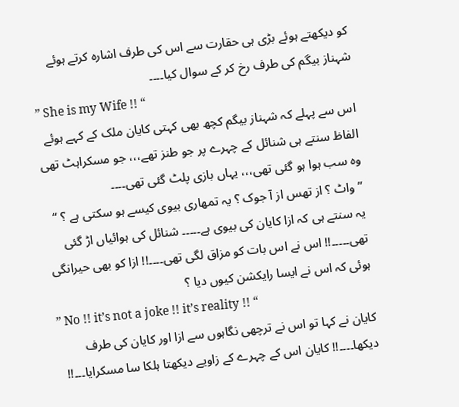کو دیکھتے ہوئے بڑی ہی حقارت سے اس کی طرف اشارہ کرتے ہوئے شہناز بیگم کی طرف رخ کر کے سوال کیا۔۔۔۔
” She is my Wife !! “
اس سے پہلے کہ شہناز بیگم کچھ بھی کہتی کایان ملک کے کہے ہوئے الفاظ سنتے ہی شنائل کے چہرے پر جو طنز تھے،،، جو مسکراہٹ تھی وہ سب ہوا ہو گئی تھی،،، یہاں بازی پلٹ گئی تھی۔۔۔۔
” واٹ ؟ از تھس از آ جوک ؟ یہ تمھاری بیوی کیسے ہو سکتی ہے ؟ “
یہ سنتے ہی کہ ازا کایان کی بیوی ہے۔۔۔۔۔ شنائل کی ہوائیاں اڑ گئی تھی۔۔۔۔۔!! اس نے اس بات کو مزاق لگی تھی۔۔۔۔!! ازا کو بھی حیرانگی ہوئی کہ اس نے ایسا رایکشن کیوں دیا ؟
” No !! it’s not a joke !! it’s reality !! “
کایان نے کہا تو اس نے ترچھی نگاہوں سے ازا اور کایان کی طرف دیکھا۔۔۔۔!! کایان اس کے چہرے کے زاویے دیکھتا ہلکا سا مسکرایا۔۔۔!!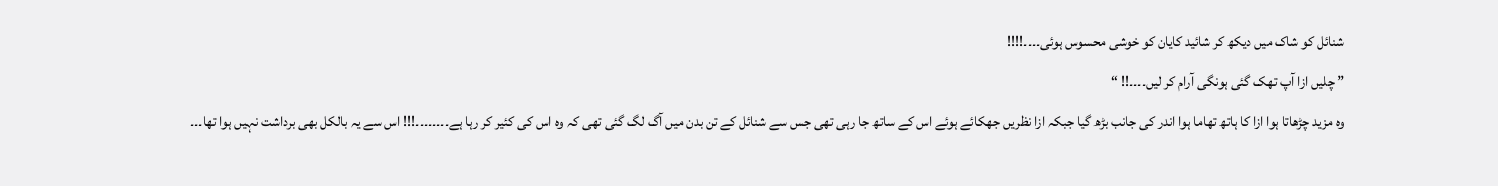شنائل کو شاک میں دیکھ کر شائید کایان کو خوشی محسوس ہوئی۔۔۔۔!!!!
” چلیں ازا آپ تھک گئی ہونگی آرام کر لیں۔۔۔۔!! “
وہ مزید چڑھاتا ہوا ازا کا ہاتھ تھاما ہوا اندر کی جانب بڑھ گیا جبکہ ازا نظریں جھکائے ہوئے اس کے ساتھ جا رہی تھی جس سے شنائل کے تن بدن میں آگ لگ گئی تھی کہ وہ اس کی کئیر کر رہا ہے۔۔۔۔۔۔۔۔!!! اس سے یہ بالکل بھی برداشت نہیں ہوا تھا۔۔۔